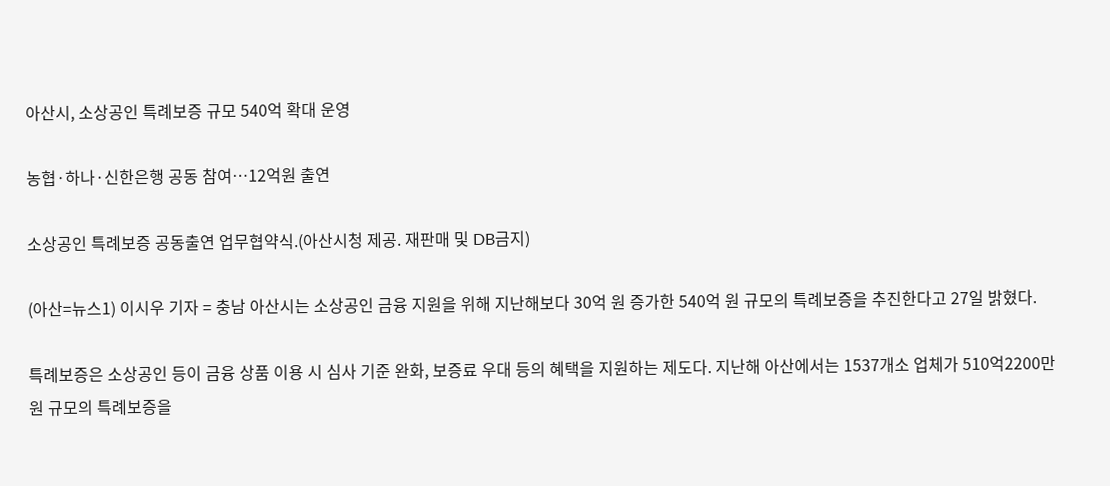아산시, 소상공인 특례보증 규모 540억 확대 운영

농협·하나·신한은행 공동 참여…12억원 출연

소상공인 특례보증 공동출연 업무협약식.(아산시청 제공. 재판매 및 DB금지)

(아산=뉴스1) 이시우 기자 = 충남 아산시는 소상공인 금융 지원을 위해 지난해보다 30억 원 증가한 540억 원 규모의 특례보증을 추진한다고 27일 밝혔다.

특례보증은 소상공인 등이 금융 상품 이용 시 심사 기준 완화, 보증료 우대 등의 혜택을 지원하는 제도다. 지난해 아산에서는 1537개소 업체가 510억2200만 원 규모의 특례보증을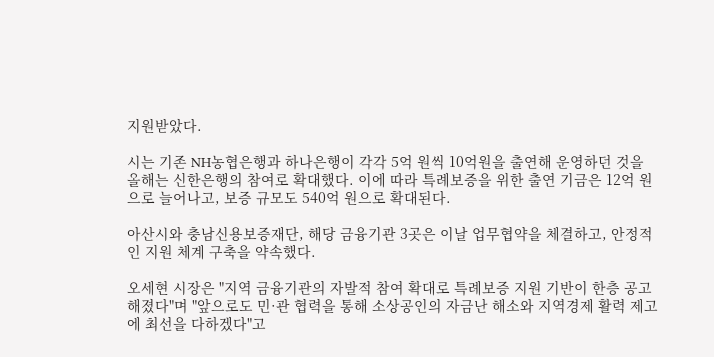지원받았다.

시는 기존 NH농협은행과 하나은행이 각각 5억 원씩 10억원을 출연해 운영하던 것을 올해는 신한은행의 참여로 확대했다. 이에 따라 특례보증을 위한 출연 기금은 12억 원으로 늘어나고, 보증 규모도 540억 원으로 확대된다.

아산시와 충남신용보증재단, 해당 금융기관 3곳은 이날 업무협약을 체결하고, 안정적인 지원 체계 구축을 약속했다.

오세현 시장은 "지역 금융기관의 자발적 참여 확대로 특례보증 지원 기반이 한층 공고해졌다"며 "앞으로도 민·관 협력을 통해 소상공인의 자금난 해소와 지역경제 활력 제고에 최선을 다하겠다"고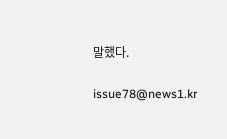말했다.

issue78@news1.kr